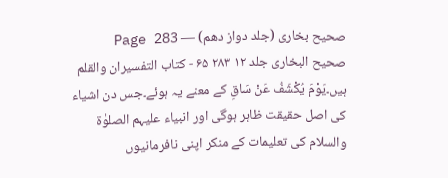صحیح بخاری (جلد دواز دھم) — Page 283
صحیح البخاری جلد ۱۲ ۲۸۳ ۶۵ - کتاب التفسيران والقلم ہیں۔يَوْمَ يُكْشَفُ عَنْ سَاقِ کے معنے یہ ہوئے۔جس دن اشیاء کی اصل حقیقت ظاہر ہوگی اور انبیاء علیہم الصلوٰۃ والسلام کی تعلیمات کے منکر اپنی نافرمانیوں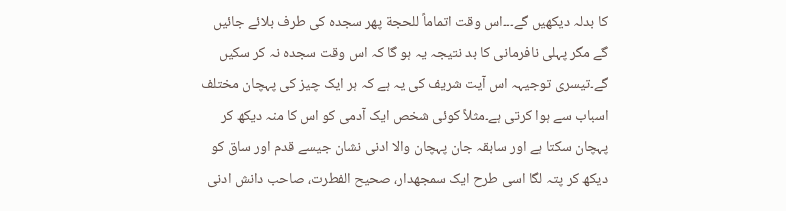کا بدلہ دیکھیں گے۔۔۔اس وقت اتماماً للحجة پھر سجدہ کی طرف بلائے جائیں گے مگر پہلی نافرمانی کا بد نتیجہ یہ ہو گا کہ اس وقت سجدہ نہ کر سکیں گے۔تیسری توجیہہ اس آیت شریف کی یہ ہے کہ ہر ایک چیز کی پہچان مختلف اسباب سے ہوا کرتی ہے۔مثلاً کوئی شخص ایک آدمی کو اس کا منہ دیکھ کر پہچان سکتا ہے اور سابقہ جان پہچان والا ادنی نشان جیسے قدم اور ساق کو دیکھ کر پتہ لگا اسی طرح ایک سمجھدار، صحیح الفطرت، صاحب دانش ادنی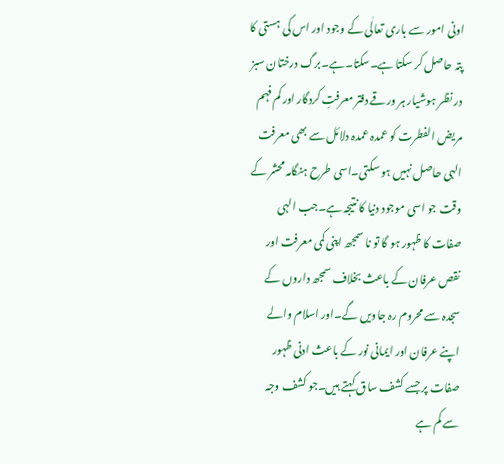اونی امور سے باری تعالٰی کے وجود اور اس کی ہستی کا پتہ حاصل کر سکتا ہے۔سکتا۔ہے۔برگ درختان سبز در نظر ہوشیار ہر ورقے دفتر معرفتِ کردگار اور کم فہم مریض الفطرت کو عمدہ عمدہ دلائل سے بھی معرفت الہی حاصل نہیں ہو سکتی۔اسی طرح ہنگامہ محشر کے وقت جو اسی موجود دنیا کا نتیجہ ہے۔جب الہی صفات کا ظہور ہو گا تو نا سمجھ اپنی کمی معرفت اور نقص عرفان کے باعث بخلاف سمجھ داروں کے سجدہ سے محروم رہ جاویں گے۔اور اسلام والے اپنے عرفان اور ایمانی نور کے باعث ادنی ظہور صفات پر جسے کشف ساق کہتے ہیں۔جو کشف وجہ سے کم ہے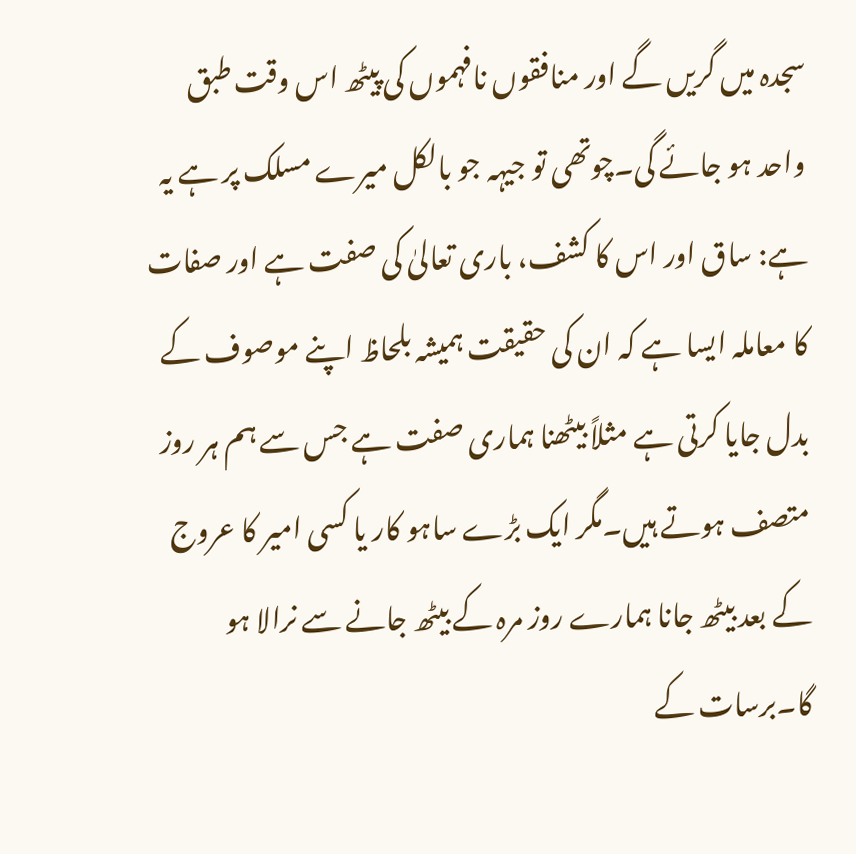سجدہ میں گریں گے اور منافقوں نافہموں کی پیٹھ اس وقت طبق واحد ہو جائے گی۔چوتھی تو جیہہ جو بالکل میرے مسلک پر ہے یہ ہے: ساق اور اس کا کشف، باری تعالیٰ کی صفت ہے اور صفات کا معاملہ ایسا ہے کہ ان کی حقیقت ہمیشہ بلحاظ اپنے موصوف کے بدل جایا کرتی ہے مثلاً بیٹھنا ہماری صفت ہے جس سے ہم ہر روز متصف ہوتے ہیں۔مگر ایک بڑے ساہو کار یا کسی امیر کا عروج کے بعد بیٹھ جانا ہمارے روز مرہ کے بیٹھ جانے سے نرالا ہو گا۔برسات کے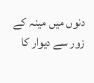دنوں میں مینہ کے زور سے دیوار کا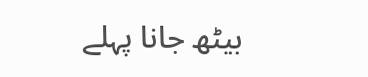بیٹھ جانا پہلے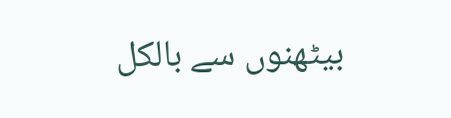بیٹھنوں سے بالکل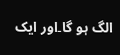الگ ہو گا۔اور ایک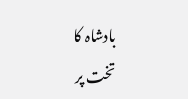بادشاہ کا تخت پر